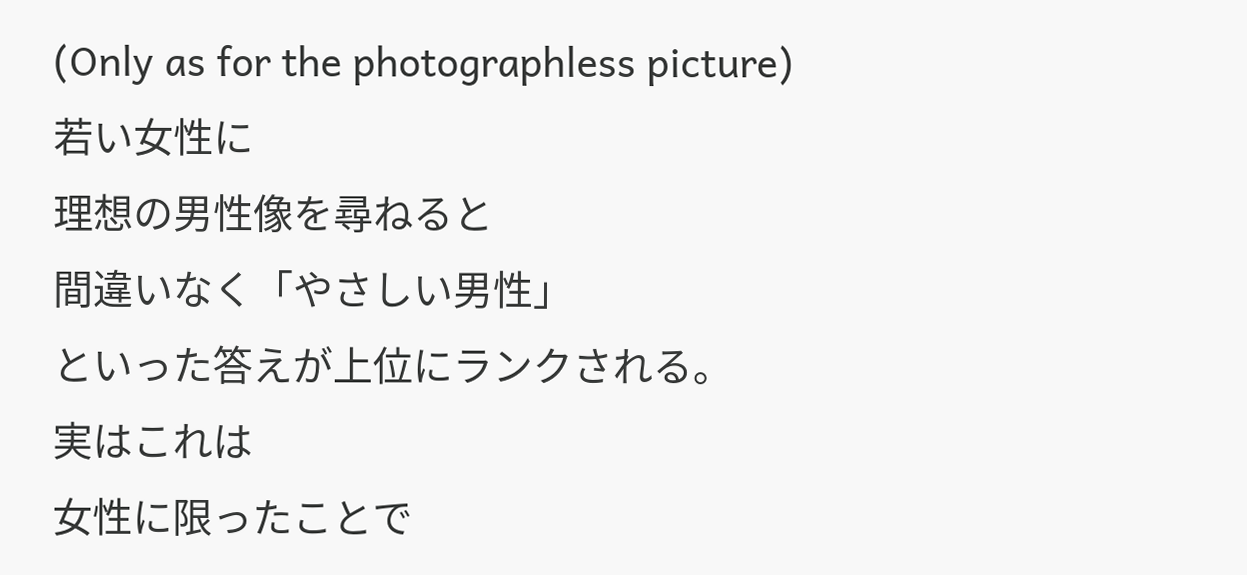(Only as for the photographless picture)
若い女性に
理想の男性像を尋ねると
間違いなく「やさしい男性」
といった答えが上位にランクされる。
実はこれは
女性に限ったことで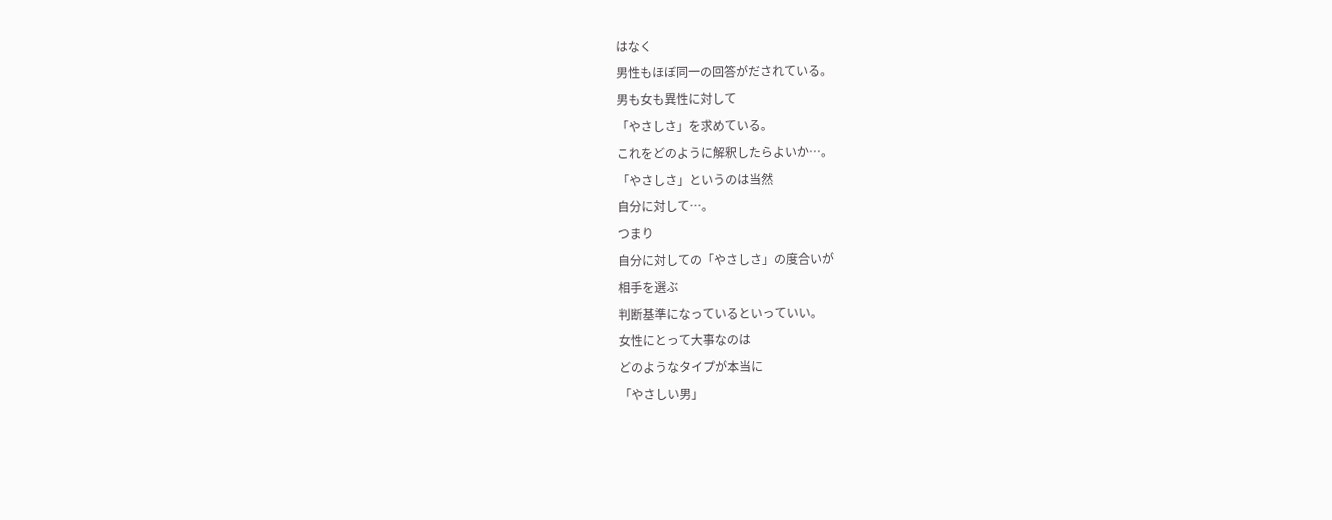はなく
男性もほぼ同一の回答がだされている。
男も女も異性に対して
「やさしさ」を求めている。
これをどのように解釈したらよいか…。
「やさしさ」というのは当然
自分に対して…。
つまり
自分に対しての「やさしさ」の度合いが
相手を選ぶ
判断基準になっているといっていい。
女性にとって大事なのは
どのようなタイプが本当に
「やさしい男」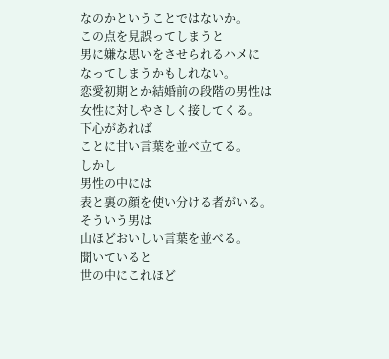なのかということではないか。
この点を見誤ってしまうと
男に嫌な思いをさせられるハメに
なってしまうかもしれない。
恋愛初期とか結婚前の段階の男性は
女性に対しやさしく接してくる。
下心があれば
ことに甘い言葉を並べ立てる。
しかし
男性の中には
表と裏の顔を使い分ける者がいる。
そういう男は
山ほどおいしい言葉を並べる。
聞いていると
世の中にこれほど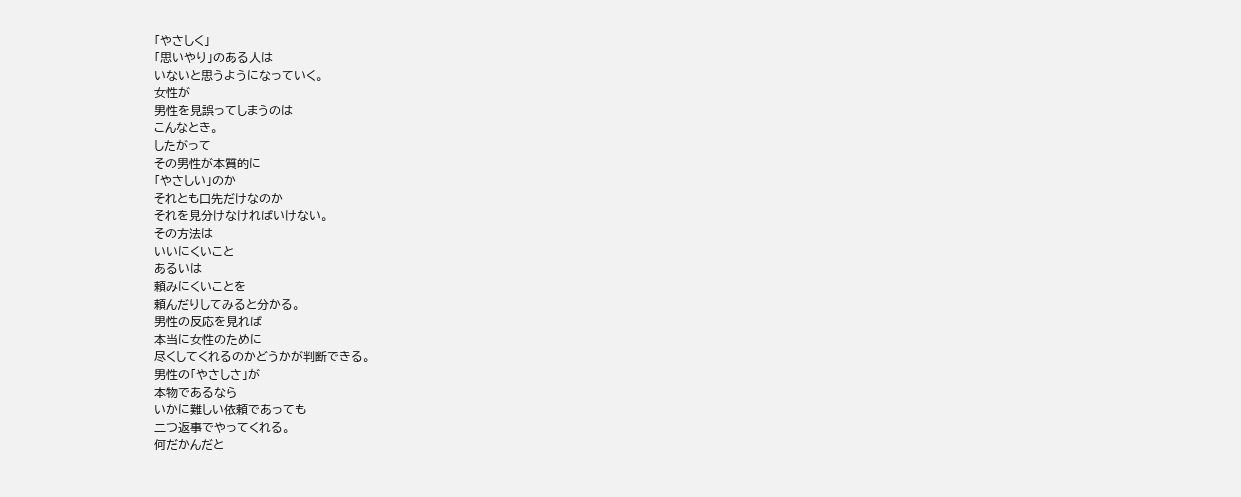「やさしく」
「思いやり」のある人は
いないと思うようになっていく。
女性が
男性を見誤ってしまうのは
こんなとき。
したがって
その男性が本質的に
「やさしい」のか
それとも口先だけなのか
それを見分けなければいけない。
その方法は
いいにくいこと
あるいは
頼みにくいことを
頼んだりしてみると分かる。
男性の反応を見れば
本当に女性のために
尽くしてくれるのかどうかが判断できる。
男性の「やさしさ」が
本物であるなら
いかに難しい依頼であっても
二つ返事でやってくれる。
何だかんだと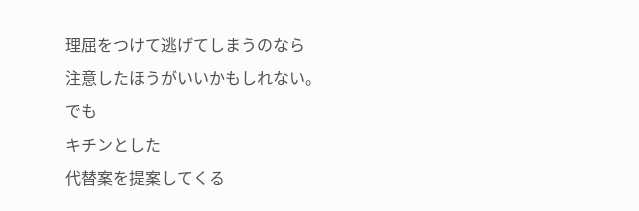理屈をつけて逃げてしまうのなら
注意したほうがいいかもしれない。
でも
キチンとした
代替案を提案してくる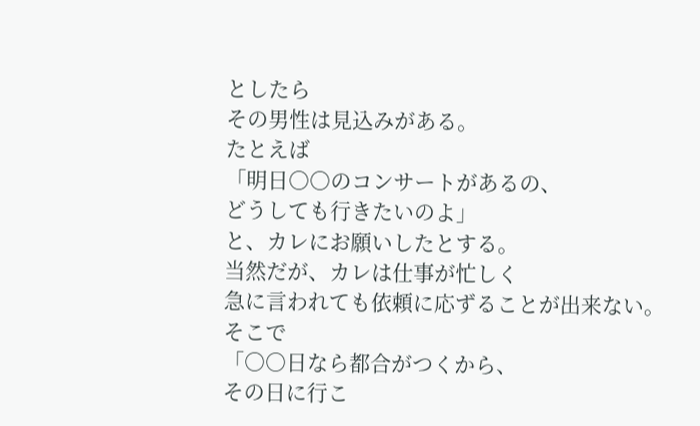としたら
その男性は見込みがある。
たとえば
「明日○○のコンサートがあるの、
どうしても行きたいのよ」
と、カレにお願いしたとする。
当然だが、カレは仕事が忙しく
急に言われても依頼に応ずることが出来ない。
そこで
「○○日なら都合がつくから、
その日に行こ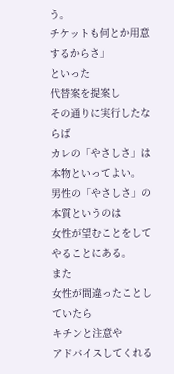う。
チケットも何とか用意するからさ」
といった
代替案を提案し
その通りに実行したならば
カレの「やさしさ」は
本物といってよい。
男性の「やさしさ」の本質というのは
女性が望むことをしてやることにある。
また
女性が間違ったことしていたら
キチンと注意や
アドバイスしてくれる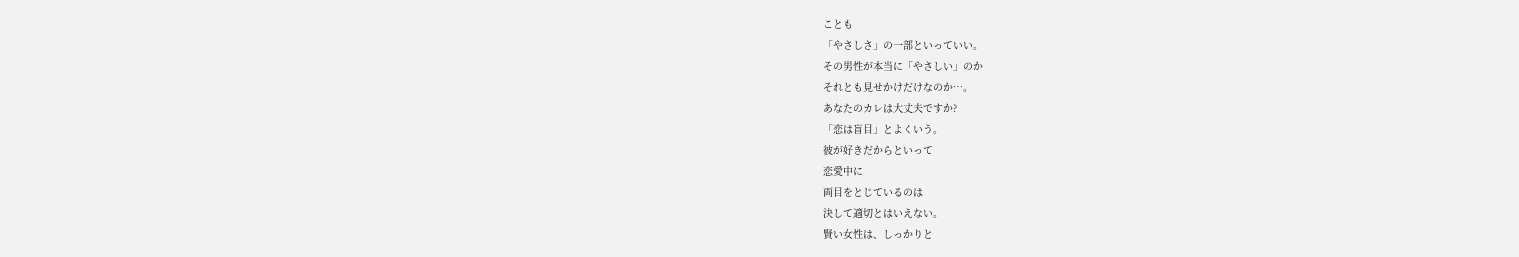ことも
「やさしさ」の一部といっていい。
その男性が本当に「やさしい」のか
それとも見せかけだけなのか…。
あなたのカレは大丈夫ですか?
「恋は盲目」とよくいう。
彼が好きだからといって
恋愛中に
両目をとじているのは
決して適切とはいえない。
賢い女性は、しっかりと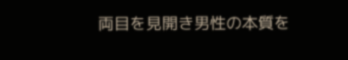両目を見開き男性の本質を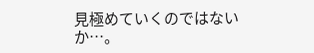見極めていくのではないか…。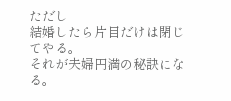ただし
結婚したら片目だけは閉じてやる。
それが夫婦円満の秘訣になる。